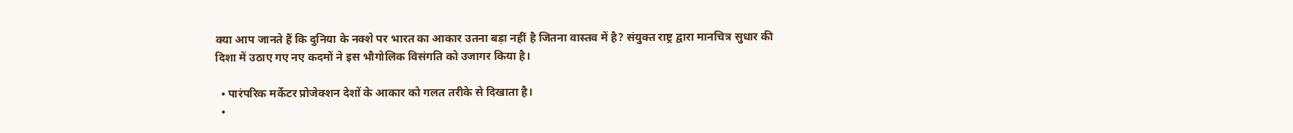क्या आप जानते हैं कि दुनिया के नक्शे पर भारत का आकार उतना बड़ा नहीं है जितना वास्तव में है? संयुक्त राष्ट्र द्वारा मानचित्र सुधार की दिशा में उठाए गए नए कदमों ने इस भौगोलिक विसंगति को उजागर किया है।

  • पारंपरिक मर्केटर प्रोजेक्शन देशों के आकार को गलत तरीके से दिखाता है।
  •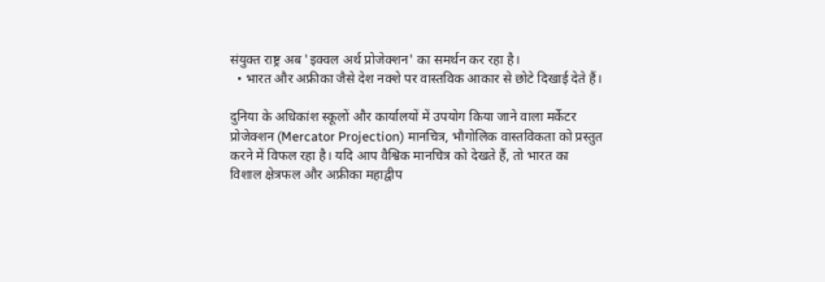संयुक्त राष्ट्र अब 'इक्वल अर्थ प्रोजेक्शन' का समर्थन कर रहा है।
  • भारत और अफ्रीका जैसे देश नक्शे पर वास्तविक आकार से छोटे दिखाई देते हैं।

दुनिया के अधिकांश स्कूलों और कार्यालयों में उपयोग किया जाने वाला मर्केटर प्रोजेक्शन (Mercator Projection) मानचित्र, भौगोलिक वास्तविकता को प्रस्तुत करने में विफल रहा है। यदि आप वैश्विक मानचित्र को देखते हैं, तो भारत का विशाल क्षेत्रफल और अफ्रीका महाद्वीप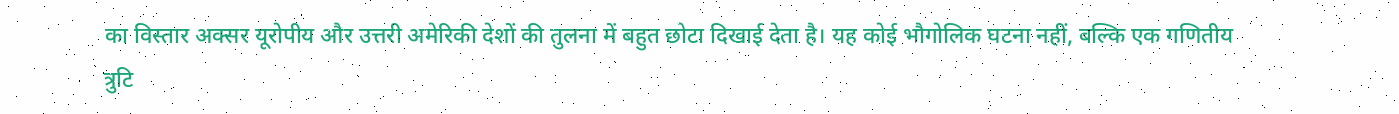का विस्तार अक्सर यूरोपीय और उत्तरी अमेरिकी देशों की तुलना में बहुत छोटा दिखाई देता है। यह कोई भौगोलिक घटना नहीं, बल्कि एक गणितीय त्रुटि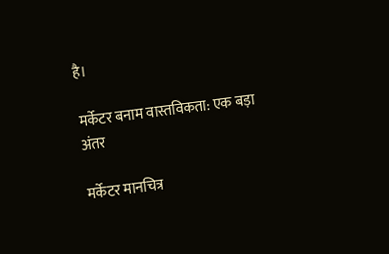है।

मर्केटर बनाम वास्तविकता: एक बड़ा अंतर

मर्केटर मानचित्र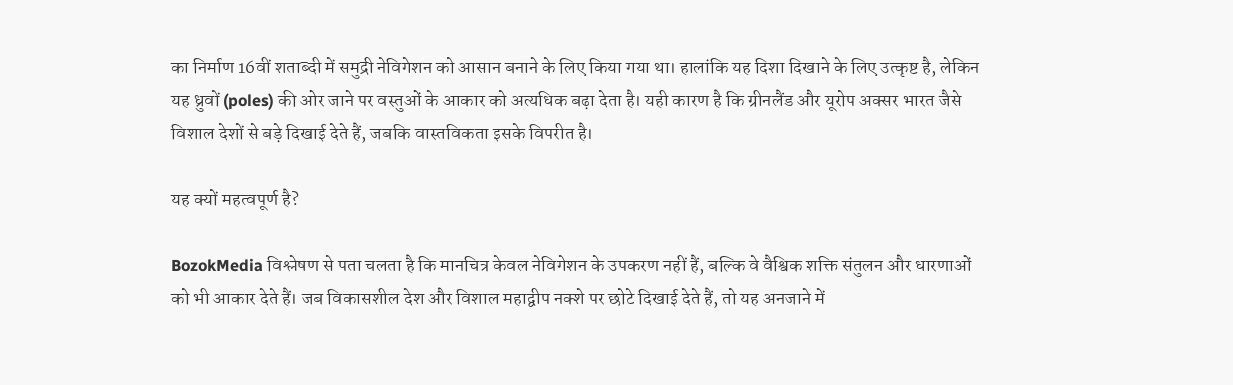का निर्माण 16वीं शताब्दी में समुद्री नेविगेशन को आसान बनाने के लिए किया गया था। हालांकि यह दिशा दिखाने के लिए उत्कृष्ट है, लेकिन यह ध्रुवों (poles) की ओर जाने पर वस्तुओं के आकार को अत्यधिक बढ़ा देता है। यही कारण है कि ग्रीनलैंड और यूरोप अक्सर भारत जैसे विशाल देशों से बड़े दिखाई देते हैं, जबकि वास्तविकता इसके विपरीत है।

यह क्यों महत्वपूर्ण है?

BozokMedia विश्लेषण से पता चलता है कि मानचित्र केवल नेविगेशन के उपकरण नहीं हैं, बल्कि वे वैश्विक शक्ति संतुलन और धारणाओं को भी आकार देते हैं। जब विकासशील देश और विशाल महाद्वीप नक्शे पर छोटे दिखाई देते हैं, तो यह अनजाने में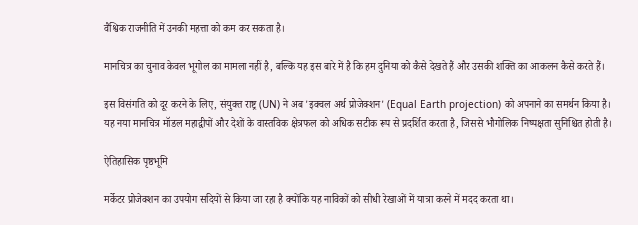वैश्विक राजनीति में उनकी महत्ता को कम कर सकता है।

मानचित्र का चुनाव केवल भूगोल का मामला नहीं है, बल्कि यह इस बारे में है कि हम दुनिया को कैसे देखते हैं और उसकी शक्ति का आकलन कैसे करते हैं।

इस विसंगति को दूर करने के लिए, संयुक्त राष्ट्र (UN) ने अब 'इक्वल अर्थ प्रोजेक्शन' (Equal Earth projection) को अपनाने का समर्थन किया है। यह नया मानचित्र मॉडल महाद्वीपों और देशों के वास्तविक क्षेत्रफल को अधिक सटीक रूप से प्रदर्शित करता है, जिससे भौगोलिक निष्पक्षता सुनिश्चित होती है।

ऐतिहासिक पृष्ठभूमि

मर्केटर प्रोजेक्शन का उपयोग सदियों से किया जा रहा है क्योंकि यह नाविकों को सीधी रेखाओं में यात्रा करने में मदद करता था।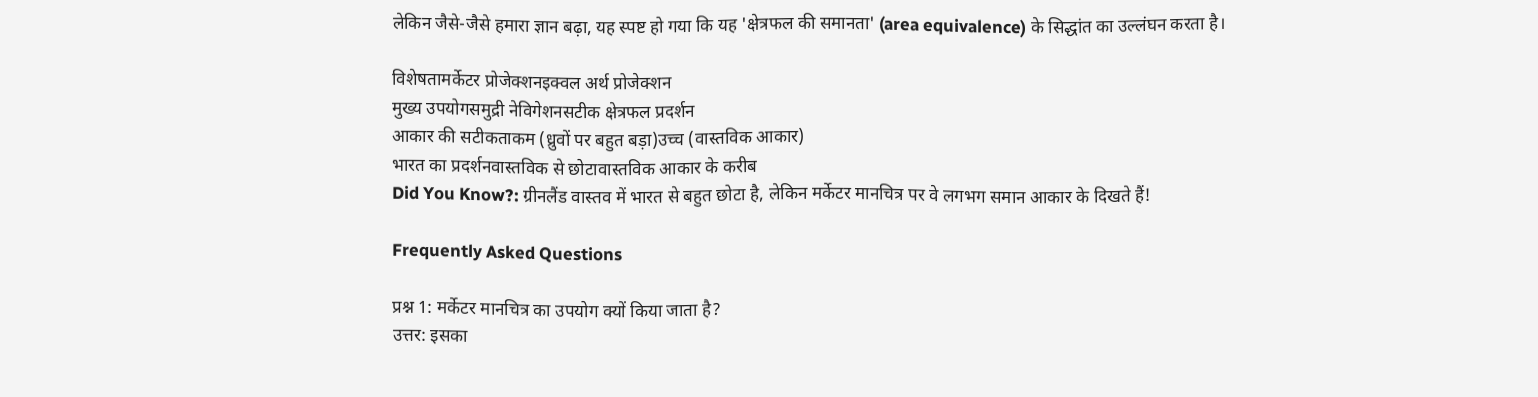लेकिन जैसे-जैसे हमारा ज्ञान बढ़ा, यह स्पष्ट हो गया कि यह 'क्षेत्रफल की समानता' (area equivalence) के सिद्धांत का उल्लंघन करता है।

विशेषतामर्केटर प्रोजेक्शनइक्वल अर्थ प्रोजेक्शन
मुख्य उपयोगसमुद्री नेविगेशनसटीक क्षेत्रफल प्रदर्शन
आकार की सटीकताकम (ध्रुवों पर बहुत बड़ा)उच्च (वास्तविक आकार)
भारत का प्रदर्शनवास्तविक से छोटावास्तविक आकार के करीब
Did You Know?: ग्रीनलैंड वास्तव में भारत से बहुत छोटा है, लेकिन मर्केटर मानचित्र पर वे लगभग समान आकार के दिखते हैं!

Frequently Asked Questions

प्रश्न 1: मर्केटर मानचित्र का उपयोग क्यों किया जाता है?
उत्तर: इसका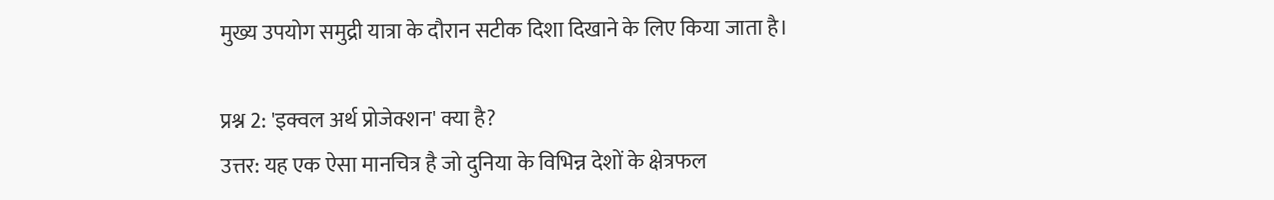मुख्य उपयोग समुद्री यात्रा के दौरान सटीक दिशा दिखाने के लिए किया जाता है।

प्रश्न 2: 'इक्वल अर्थ प्रोजेक्शन' क्या है?
उत्तर: यह एक ऐसा मानचित्र है जो दुनिया के विभिन्न देशों के क्षेत्रफल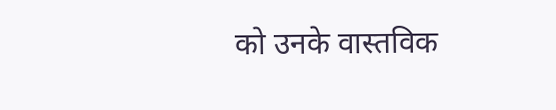को उनके वास्तविक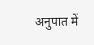अनुपात में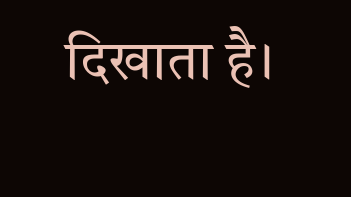दिखाता है।